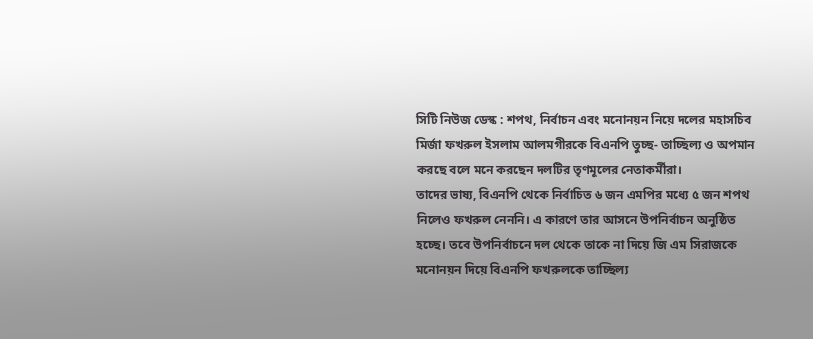সিটি নিউজ ডেস্ক : শপথ, নির্বাচন এবং মনোনয়ন নিয়ে দলের মহাসচিব মির্জা ফখরুল ইসলাম আলমগীরকে বিএনপি তুচ্ছ- তাচ্ছিল্য ও অপমান করছে বলে মনে করছেন দলটির তৃণমূলের নেতাকর্মীরা।
তাদের ভাষ্য, বিএনপি থেকে নির্বাচিত ৬ জন এমপির মধ্যে ৫ জন শপথ নিলেও ফখরুল নেননি। এ কারণে তার আসনে উপনির্বাচন অনুষ্ঠিত হচ্ছে। তবে উপনির্বাচনে দল থেকে তাকে না দিয়ে জি এম সিরাজকে মনোনয়ন দিয়ে বিএনপি ফখরুলকে তাচ্ছিল্য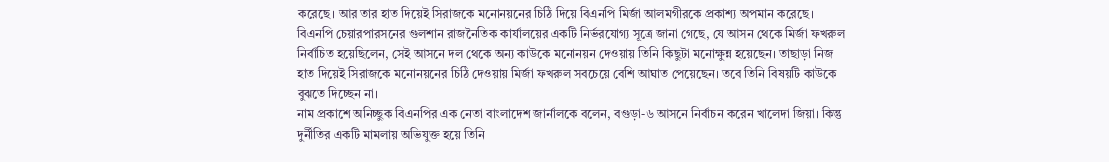করেছে। আর তার হাত দিয়েই সিরাজকে মনোনয়নের চিঠি দিয়ে বিএনপি মির্জা আলমগীরকে প্রকাশ্য অপমান করেছে।
বিএনপি চেয়ারপারসনের গুলশান রাজনৈতিক কার্যালয়ের একটি নির্ভরযোগ্য সূত্রে জানা গেছে, যে আসন থেকে মির্জা ফখরুল নির্বাচিত হয়েছিলেন, সেই আসনে দল থেকে অন্য কাউকে মনোনয়ন দেওয়ায় তিনি কিছুটা মনোক্ষুন্ন হয়েছেন। তাছাড়া নিজ হাত দিয়েই সিরাজকে মনোনয়নের চিঠি দেওয়ায় মির্জা ফখরুল সবচেয়ে বেশি আঘাত পেয়েছেন। তবে তিনি বিষয়টি কাউকে বুঝতে দিচ্ছেন না।
নাম প্রকাশে অনিচ্ছুক বিএনপির এক নেতা বাংলাদেশ জার্নালকে বলেন, বগুড়া-৬ আসনে নির্বাচন করেন খালেদা জিয়া। কিন্তু দুর্নীতির একটি মামলায় অভিযুক্ত হয়ে তিনি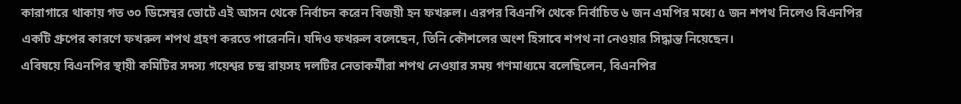কারাগারে থাকায় গত ৩০ ডিসেম্বর ভোটে এই আসন থেকে নির্বাচন করেন বিজয়ী হন ফখরুল। এরপর বিএনপি থেকে নির্বাচিত ৬ জন এমপির মধ্যে ৫ জন শপথ নিলেও বিএনপির একটি গ্রুপের কারণে ফখরুল শপথ গ্রহণ করতে পারেননি। যদিও ফখরুল বলেছেন, তিনি কৌশলের অংশ হিসাবে শপথ না নেওয়ার সিদ্ধান্ত নিয়েছেন।
এবিষয়ে বিএনপির স্থায়ী কমিটির সদস্য গয়েশ্বর চন্দ্র রায়সহ দলটির নেতাকর্মীরা শপথ নেওয়ার সময় গণমাধ্যমে বলেছিলেন, বিএনপির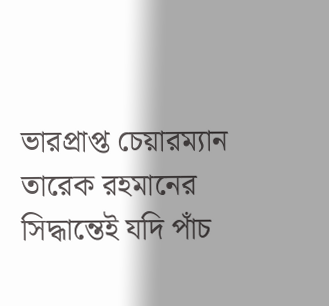ভারপ্রাপ্ত চেয়ারম্যান তারেক রহমানের সিদ্ধান্তেই যদি পাঁচ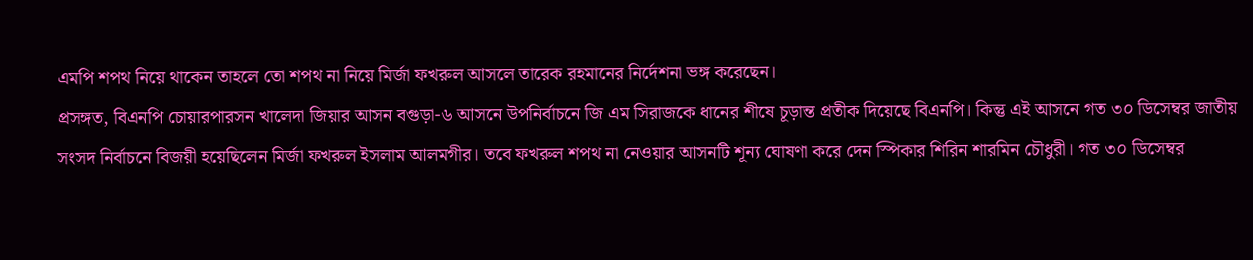এমপি শপথ নিয়ে থাকেন তাহলে তো শপথ না নিয়ে মির্জা ফখরুল আসলে তারেক রহমানের নির্দেশনা ভঙ্গ করেছেন।
প্রসঙ্গত, বিএনপি চোয়ারপারসন খালেদা জিয়ার আসন বগুড়া-৬ আসনে উপনির্বাচনে জি এম সিরাজকে ধানের শীষে চূড়ান্ত প্রতীক দিয়েছে বিএনপি। কিন্তু এই আসনে গত ৩০ ডিসেম্বর জাতীয় সংসদ নির্বাচনে বিজয়ী হয়েছিলেন মির্জা ফখরুল ইসলাম আলমগীর। তবে ফখরুল শপথ না নেওয়ার আসনটি শূন্য ঘোষণা করে দেন স্পিকার শিরিন শারমিন চৌধুরী। গত ৩০ ডিসেম্বর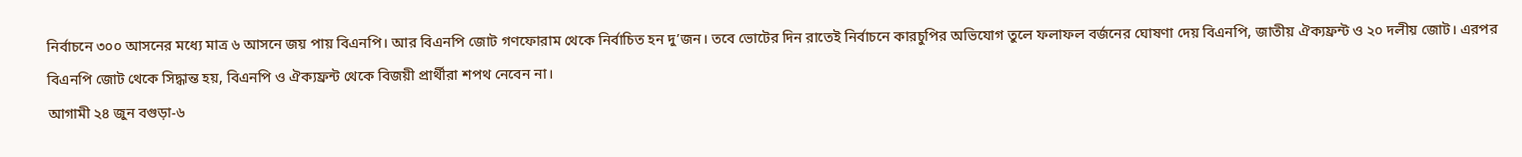নির্বাচনে ৩০০ আসনের মধ্যে মাত্র ৬ আসনে জয় পায় বিএনপি। আর বিএনপি জোট গণফোরাম থেকে নির্বাচিত হন দু’জন। তবে ভোটের দিন রাতেই নির্বাচনে কারচুপির অভিযোগ তুলে ফলাফল বর্জনের ঘোষণা দেয় বিএনপি, জাতীয় ঐক্যফ্রন্ট ও ২০ দলীয় জোট। এরপর বিএনপি জোট থেকে সিদ্ধান্ত হয়, বিএনপি ও ঐক্যফ্রন্ট থেকে বিজয়ী প্রার্থীরা শপথ নেবেন না।
আগামী ২৪ জুন বগুড়া-৬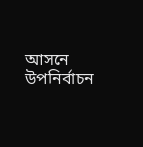আসনে উপনির্বাচন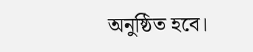অনুষ্ঠিত হবে।